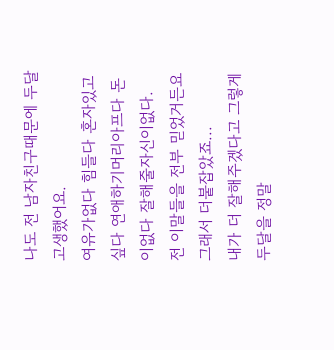나도 전 남자친구때문에 두달 고생했어요.
여유가없다 힘들다 혼자있고싶다 연애하기머리아프다 돈이없다 잘해줄자신이없다.
전 이말들을 전부 믿었거든요 그래서 더붙잡았죠...
내가 더 잘해주겠다고 그렇게 두달을 정말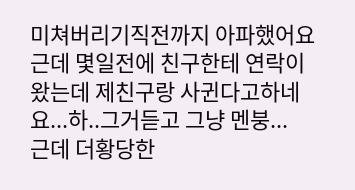미쳐버리기직전까지 아파했어요
근데 몇일전에 친구한테 연락이왔는데 제친구랑 사귄다고하네요...하..그거듣고 그냥 멘붕...
근데 더황당한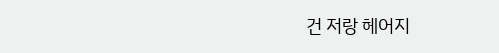건 저랑 헤어지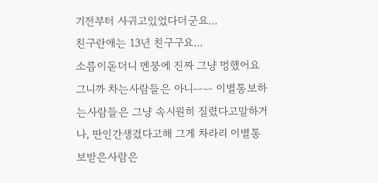기전부터 사귀고있었다더군요...
친구란애는 13년 친구구요...
소름이돋더니 멘붕에 진짜 그냥 멍했어요
그니까 차는사람들은 아니ㅡㅡ 이별통보하는사람들은 그냥 속시원히 질렸다고말하거나, 딴인간생겼다고해 그게 차라리 이별통보받은사람은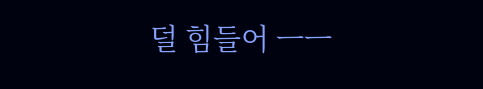덜 힘들어 ㅡㅡ